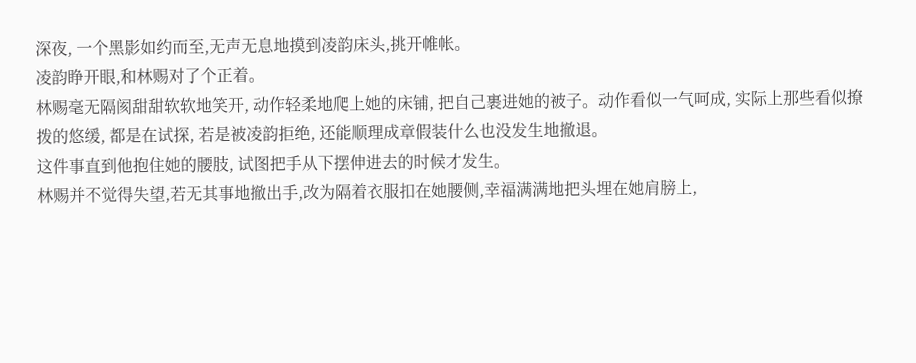深夜, 一个黑影如约而至,无声无息地摸到凌韵床头,挑开帷帐。
凌韵睁开眼,和林赐对了个正着。
林赐毫无隔阂甜甜软软地笑开, 动作轻柔地爬上她的床铺, 把自己裹进她的被子。动作看似一气呵成, 实际上那些看似撩拨的悠缓, 都是在试探, 若是被凌韵拒绝, 还能顺理成章假装什么也没发生地撤退。
这件事直到他抱住她的腰肢, 试图把手从下摆伸进去的时候才发生。
林赐并不觉得失望,若无其事地撤出手,改为隔着衣服扣在她腰侧,幸福满满地把头埋在她肩膀上,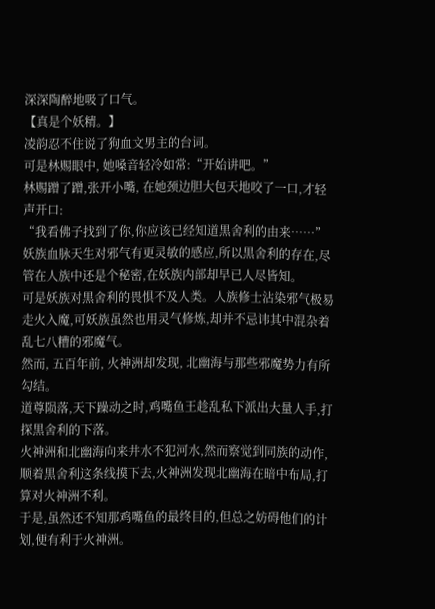深深陶醉地吸了口气。
【真是个妖精。】
凌韵忍不住说了狗血文男主的台词。
可是林赐眼中, 她嗓音轻冷如常:“开始讲吧。”
林赐蹭了蹭,张开小嘴, 在她颈边胆大包天地咬了一口,才轻声开口:
“我看佛子找到了你,你应该已经知道黒舍利的由来……”
妖族血脉天生对邪气有更灵敏的感应,所以黒舍利的存在,尽管在人族中还是个秘密,在妖族内部却早已人尽皆知。
可是妖族对黒舍利的畏惧不及人类。人族修士沾染邪气极易走火入魔,可妖族虽然也用灵气修炼,却并不忌讳其中混杂着乱七八糟的邪魔气。
然而, 五百年前, 火神洲却发现, 北幽海与那些邪魔势力有所勾结。
道尊陨落,天下躁动之时,鸡嘴鱼王趁乱私下派出大量人手,打探黒舍利的下落。
火神洲和北幽海向来井水不犯河水,然而察觉到同族的动作,顺着黒舍利这条线摸下去,火神洲发现北幽海在暗中布局,打算对火神洲不利。
于是,虽然还不知那鸡嘴鱼的最终目的,但总之妨碍他们的计划,便有利于火神洲。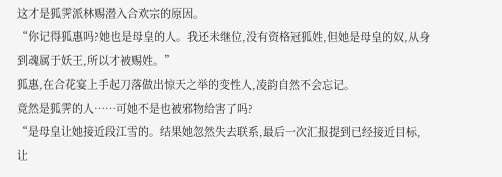这才是狐霁派林赐潜入合欢宗的原因。
“你记得狐惠吗?她也是母皇的人。我还未继位,没有资格冠狐姓,但她是母皇的奴,从身到魂属于妖王,所以才被赐姓。”
狐惠,在合花宴上手起刀落做出惊天之举的变性人,凌韵自然不会忘记。
竟然是狐霁的人……可她不是也被邪物给害了吗?
“是母皇让她接近段江雪的。结果她忽然失去联系,最后一次汇报提到已经接近目标,让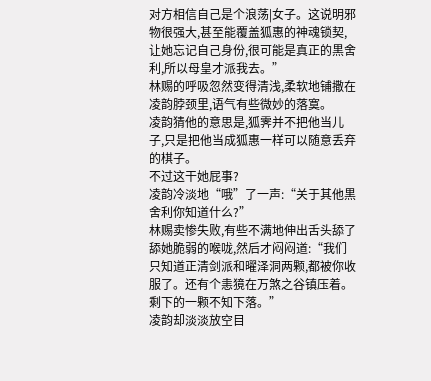对方相信自己是个浪荡|女子。这说明邪物很强大,甚至能覆盖狐惠的神魂锁契,让她忘记自己身份,很可能是真正的黒舍利,所以母皇才派我去。”
林赐的呼吸忽然变得清浅,柔软地铺撒在凌韵脖颈里,语气有些微妙的落寞。
凌韵猜他的意思是,狐霁并不把他当儿子,只是把他当成狐惠一样可以随意丢弃的棋子。
不过这干她屁事?
凌韵冷淡地“哦”了一声:“关于其他黒舍利你知道什么?”
林赐卖惨失败,有些不满地伸出舌头舔了舔她脆弱的喉咙,然后才闷闷道:“我们只知道正清剑派和曜泽洞两颗,都被你收服了。还有个恚獍在万煞之谷镇压着。剩下的一颗不知下落。”
凌韵却淡淡放空目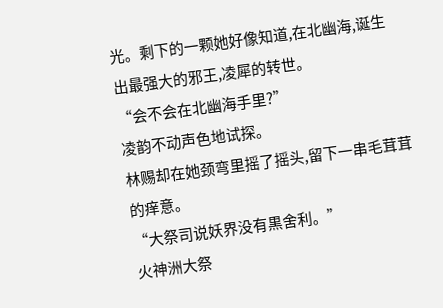光。剩下的一颗她好像知道,在北幽海,诞生出最强大的邪王,凌犀的转世。
“会不会在北幽海手里?”
凌韵不动声色地试探。
林赐却在她颈弯里摇了摇头,留下一串毛茸茸的痒意。
“大祭司说妖界没有黒舍利。”
火神洲大祭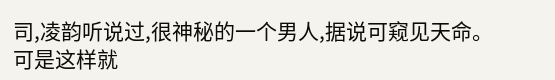司,凌韵听说过,很神秘的一个男人,据说可窥见天命。
可是这样就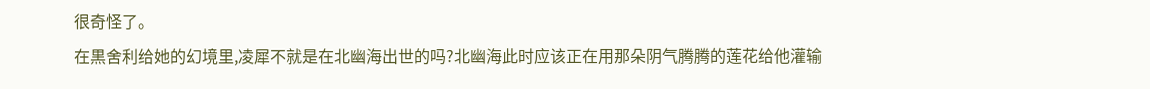很奇怪了。
在黒舍利给她的幻境里,凌犀不就是在北幽海出世的吗?北幽海此时应该正在用那朵阴气腾腾的莲花给他灌输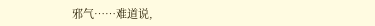邪气……难道说,